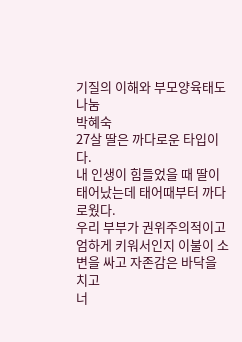기질의 이해와 부모양육태도 나눔
박혜숙
27살 딸은 까다로운 타입이다.
내 인생이 힘들었을 때 딸이 태어났는데 태어때부터 까다로웠다.
우리 부부가 권위주의적이고 엄하게 키워서인지 이불이 소변을 싸고 자존감은 바닥을 치고
너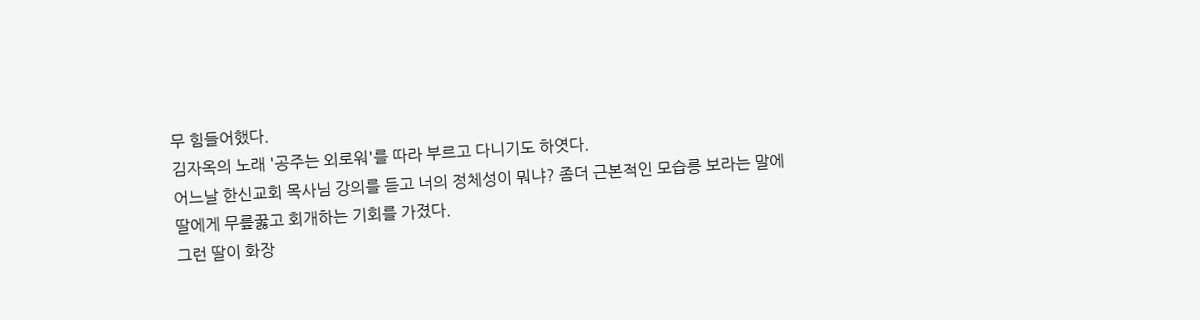무 힘들어했다.
김자옥의 노래 '공주는 외로워'를 따라 부르고 다니기도 하엿다.
어느날 한신교회 목사님 강의를 듣고 너의 정체성이 뭐냐? 좀더 근본적인 모습릉 보라는 말에
딸에게 무릎꿇고 회개하는 기회를 가졌다.
그런 딸이 화장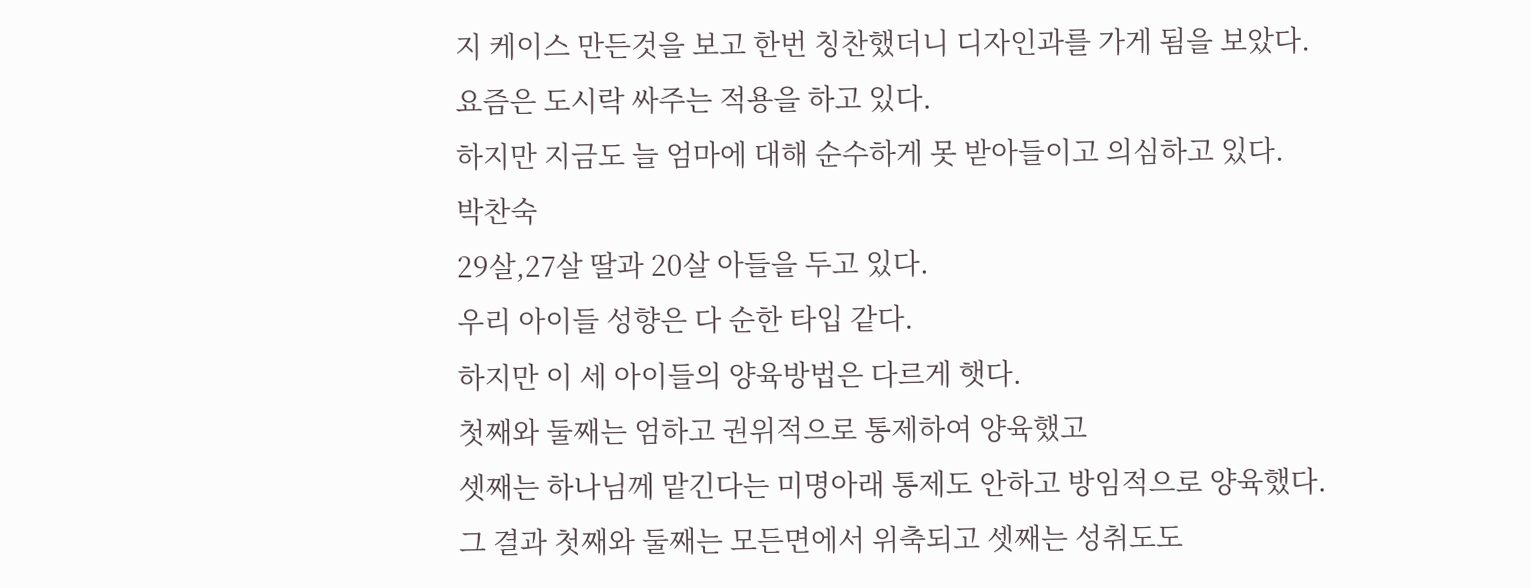지 케이스 만든것을 보고 한번 칭찬했더니 디자인과를 가게 됨을 보았다.
요즘은 도시락 싸주는 적용을 하고 있다.
하지만 지금도 늘 엄마에 대해 순수하게 못 받아들이고 의심하고 있다.
박찬숙
29살,27살 딸과 20살 아들을 두고 있다.
우리 아이들 성향은 다 순한 타입 같다.
하지만 이 세 아이들의 양육방법은 다르게 햇다.
첫째와 둘째는 엄하고 권위적으로 통제하여 양육했고
셋째는 하나님께 맡긴다는 미명아래 통제도 안하고 방임적으로 양육했다.
그 결과 첫째와 둘째는 모든면에서 위축되고 셋째는 성취도도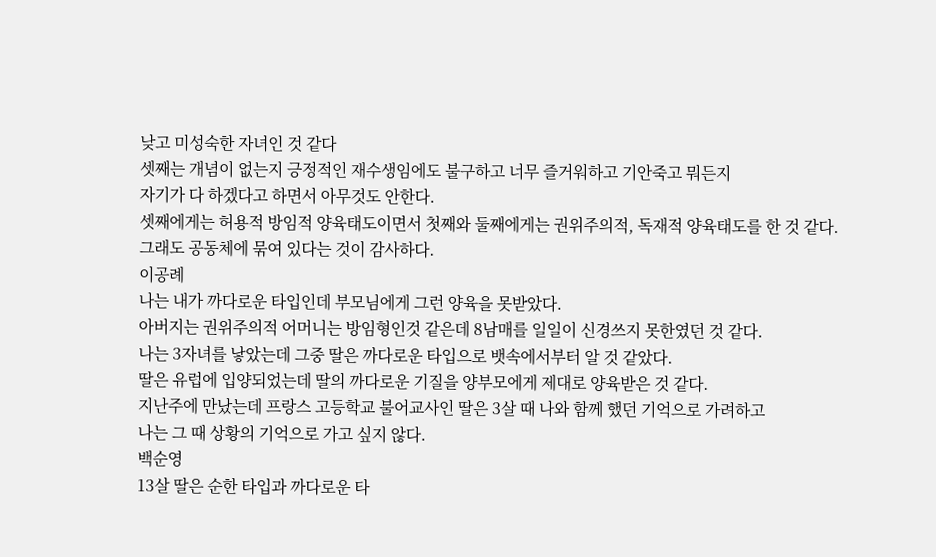낮고 미성숙한 자녀인 것 같다
셋째는 개념이 없는지 긍정적인 재수생임에도 불구하고 너무 즐거워하고 기안죽고 뭐든지
자기가 다 하겠다고 하면서 아무것도 안한다.
셋째에게는 허용적 방임적 양육태도이면서 첫째와 둘째에게는 권위주의적, 독재적 양육태도를 한 것 같다.
그래도 공동체에 묶여 있다는 것이 감사하다.
이공례
나는 내가 까다로운 타입인데 부모님에게 그런 양육을 못받았다.
아버지는 권위주의적 어머니는 방임형인것 같은데 8남매를 일일이 신경쓰지 못한였던 것 같다.
나는 3자녀를 낳았는데 그중 딸은 까다로운 타입으로 뱃속에서부터 알 것 같았다.
딸은 유럽에 입양되었는데 딸의 까다로운 기질을 양부모에게 제대로 양육받은 것 같다.
지난주에 만났는데 프랑스 고등학교 불어교사인 딸은 3살 때 나와 함께 했던 기억으로 가려하고
나는 그 때 상황의 기억으로 가고 싶지 않다.
백순영
13살 딸은 순한 타입과 까다로운 타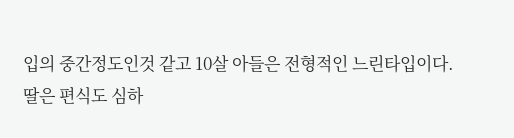입의 중간정도인것 같고 10살 아들은 전형적인 느린타입이다.
딸은 편식도 심하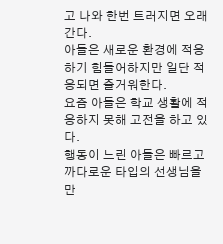고 나와 한번 트러지면 오래간다.
아들은 새로운 환경에 적응하기 힘들어하지만 일단 적응되면 즐거워한다.
요즘 아들은 학교 생활에 적응하지 못해 고전을 하고 있다.
행동이 느린 아들은 빠르고 까다로운 타입의 선생님을 만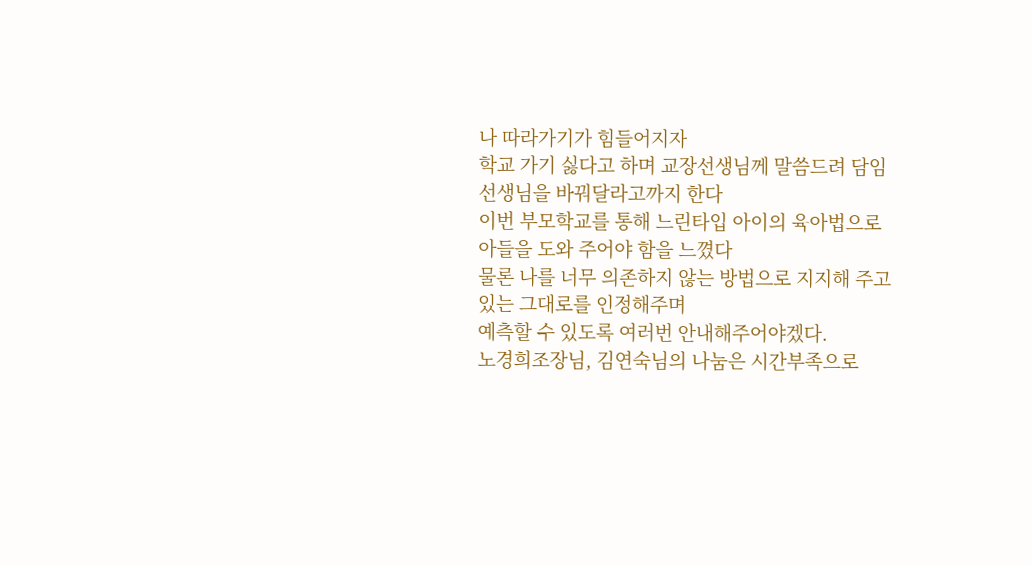나 따라가기가 힘들어지자
학교 가기 싫다고 하며 교장선생님께 말씀드려 담임선생님을 바꿔달라고까지 한다
이번 부모학교를 통해 느린타입 아이의 육아법으로 아들을 도와 주어야 함을 느꼈다
물론 나를 너무 의존하지 않는 방법으로 지지해 주고 있는 그대로를 인정해주며
예측할 수 있도록 여러번 안내해주어야겠다.
노경희조장님, 김연숙님의 나눔은 시간부족으로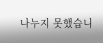나누지 못했습니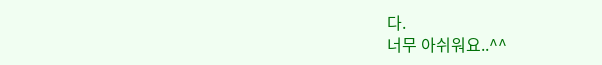다.
너무 아쉬워요..^^